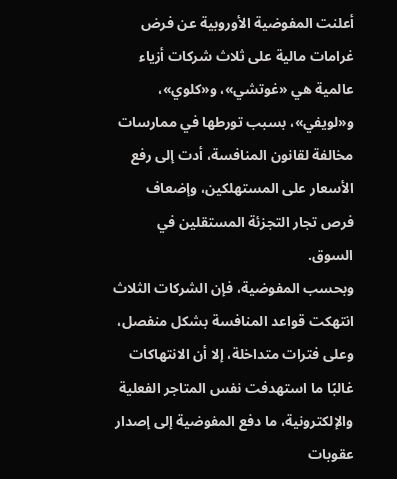أعلنت المفوضية الأوروبية عن فرض غرامات مالية على ثلاث شركات أزياء عالمية هي «غوتشي»، و«كلوي»، و«لويفي»، بسبب تورطها في ممارسات مخالفة لقانون المنافسة، أدت إلى رفع الأسعار على المستهلكين، وإضعاف فرص تجار التجزئة المستقلين في السوق.
وبحسب المفوضية، فإن الشركات الثلاث انتهكت قواعد المنافسة بشكل منفصل، وعلى فترات متداخلة، إلا أن الانتهاكات غالبًا ما استهدفت نفس المتاجر الفعلية والإلكترونية، ما دفع المفوضية إلى إصدار عقوبات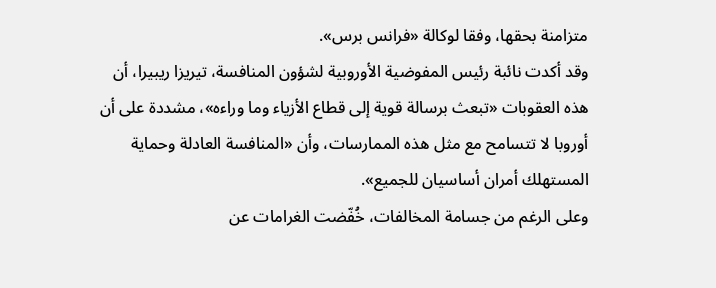متزامنة بحقها، وفقا لوكالة «فرانس برس».
وقد أكدت نائبة رئيس المفوضية الأوروبية لشؤون المنافسة، تيريزا ريبيرا، أن هذه العقوبات «تبعث برسالة قوية إلى قطاع الأزياء وما وراءه»، مشددة على أن أوروبا لا تتسامح مع مثل هذه الممارسات، وأن «المنافسة العادلة وحماية المستهلك أمران أساسيان للجميع».
وعلى الرغم من جسامة المخالفات، خُفّضت الغرامات عن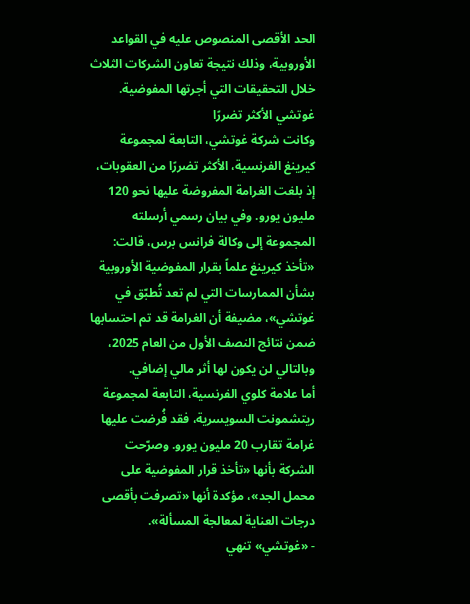الحد الأقصى المنصوص عليه في القواعد الأوروبية، وذلك نتيجة تعاون الشركات الثلاث خلال التحقيقات التي أجرتها المفوضية.
غوتشي الأكثر تضررًا
وكانت شركة غوتشي، التابعة لمجموعة كيرينغ الفرنسية، الأكثر تضررًا من العقوبات، إذ بلغت الغرامة المفروضة عليها نحو 120 مليون يورو. وفي بيان رسمي أرسلته المجموعة إلى وكالة فرانس برس، قالت: «تأخذ كيرينغ علماً بقرار المفوضية الأوروبية بشأن الممارسات التي لم تعد تُطبّق في غوتشي»، مضيفة أن الغرامة قد تم احتسابها ضمن نتائج النصف الأول من العام 2025، وبالتالي لن يكون لها أثر مالي إضافي.
أما علامة كلوي الفرنسية، التابعة لمجموعة ريتشمونت السويسرية، فقد فُرضت عليها غرامة تقارب 20 مليون يورو. وصرّحت الشركة بأنها «تأخذ قرار المفوضية على محمل الجد»، مؤكدة أنها «تصرفت بأقصى درجات العناية لمعالجة المسألة».
- «غوتشي» تنهي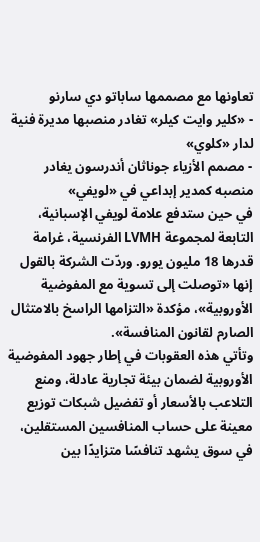تعاونها مع مصممها ساباتو دي سارنو
- «كلير وايت كيلر» تغادر منصبها مديرة فنية لدار «كلوي»
- مصمم الأزياء جوناثان أندرسون يغادر منصبه كمدير إبداعي في «لويفي»
في حين ستدفع علامة لويفي الإسبانية، التابعة لمجموعة LVMH الفرنسية، غرامة قدرها 18 مليون يورو. وردّت الشركة بالقول إنها «توصلت إلى تسوية مع المفوضية الأوروبية»، مؤكدة «التزامها الراسخ بالامتثال الصارم لقانون المنافسة».
وتأتي هذه العقوبات في إطار جهود المفوضية الأوروبية لضمان بيئة تجارية عادلة، ومنع التلاعب بالأسعار أو تفضيل شبكات توزيع معينة على حساب المنافسين المستقلين، في سوق يشهد تنافسًا متزايدًا بين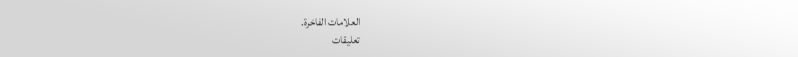العلامات الفاخرة.
تعليقات